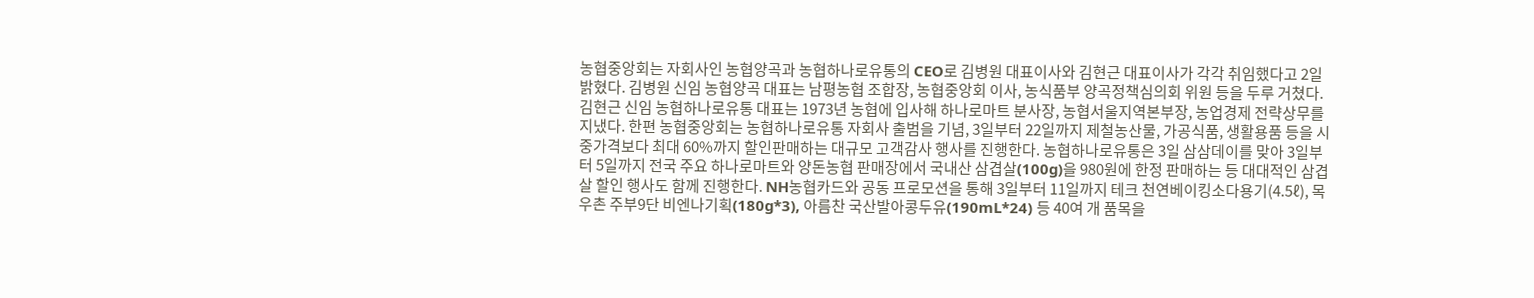농협중앙회는 자회사인 농협양곡과 농협하나로유통의 CEO로 김병원 대표이사와 김현근 대표이사가 각각 취임했다고 2일 밝혔다. 김병원 신임 농협양곡 대표는 남평농협 조합장, 농협중앙회 이사, 농식품부 양곡정책심의회 위원 등을 두루 거쳤다. 김현근 신임 농협하나로유통 대표는 1973년 농협에 입사해 하나로마트 분사장, 농협서울지역본부장, 농업경제 전략상무를 지냈다. 한편 농협중앙회는 농협하나로유통 자회사 출범을 기념, 3일부터 22일까지 제철농산물, 가공식품, 생활용품 등을 시중가격보다 최대 60%까지 할인판매하는 대규모 고객감사 행사를 진행한다. 농협하나로유통은 3일 삼삼데이를 맞아 3일부터 5일까지 전국 주요 하나로마트와 양돈농협 판매장에서 국내산 삼겹살(100g)을 980원에 한정 판매하는 등 대대적인 삼겹살 할인 행사도 함께 진행한다. NH농협카드와 공동 프로모션을 통해 3일부터 11일까지 테크 천연베이킹소다용기(4.5ℓ), 목우촌 주부9단 비엔나기획(180g*3), 아름찬 국산발아콩두유(190mL*24) 등 40여 개 품목을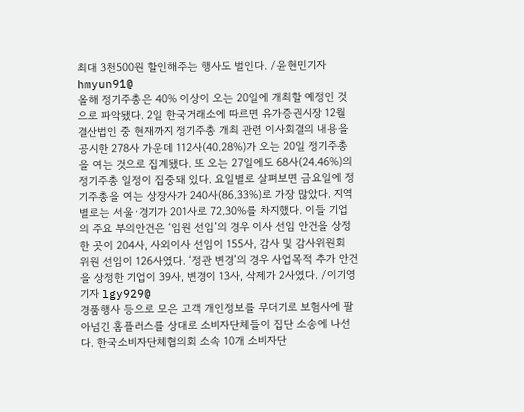최대 3천500원 할인해주는 행사도 벌인다. /윤현민기자 hmyun91@
올해 정기주총은 40% 이상이 오는 20일에 개최할 예정인 것으로 파악됐다. 2일 한국거래소에 따르면 유가증권시장 12월 결산법인 중 현재까지 정기주총 개최 관련 이사회결의 내용을 공시한 278사 가운데 112사(40.28%)가 오는 20일 정기주총을 여는 것으로 집계됐다. 또 오는 27일에도 68사(24.46%)의 정기주총 일정이 집중돼 있다. 요일별로 살펴보면 금요일에 정기주총을 여는 상장사가 240사(86.33%)로 가장 많았다. 지역 별로는 서울·경기가 201사로 72.30%를 차지했다. 이들 기업의 주요 부의안건은 ‘임원 선임’의 경우 이사 선임 안건을 상정한 곳이 204사, 사외이사 선임이 155사, 감사 및 감사위원회 위원 선임이 126사였다. ‘정관 변경’의 경우 사업목적 추가 안건을 상정한 기업이 39사, 변경이 13사, 삭제가 2사였다. /이기영기자 lgy929@
경품행사 등으로 모은 고객 개인정보를 무더기로 보험사에 팔아넘긴 홈플러스를 상대로 소비자단체들이 집단 소송에 나선다. 한국소비자단체협의회 소속 10개 소비자단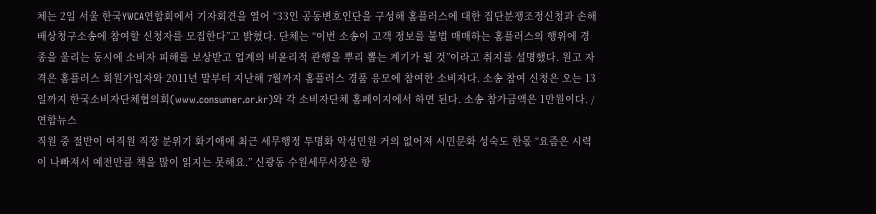체는 2일 서울 한국YWCA연합회에서 기자회견을 열어 “33인 공동변호인단을 구성해 홈플러스에 대한 집단분쟁조정신청과 손해배상청구소송에 참여할 신청자를 모집한다”고 밝혔다. 단체는 “이번 소송이 고객 정보를 불법 매매하는 홈플러스의 행위에 경종을 울리는 동시에 소비자 피해를 보상받고 업계의 비윤리적 관행을 뿌리 뽑는 계기가 될 것”이라고 취지를 설명했다. 원고 자격은 홈플러스 회원가입자와 2011년 말부터 지난해 7월까지 홈플러스 경품 응모에 참여한 소비자다. 소송 참여 신청은 오는 13일까지 한국소비자단체협의회(www.consumer.or.kr)와 각 소비자단체 홈페이지에서 하면 된다. 소송 참가금액은 1만원이다. /연합뉴스
직원 중 절반이 여직원 직장 분위기 화기애애 최근 세무행정 투명화 악성민원 거의 없어져 시민문화 성숙도 한몫 “요즘은 시력이 나빠져서 예전만큼 책을 많이 읽지는 못해요.” 신광동 수원세무서장은 항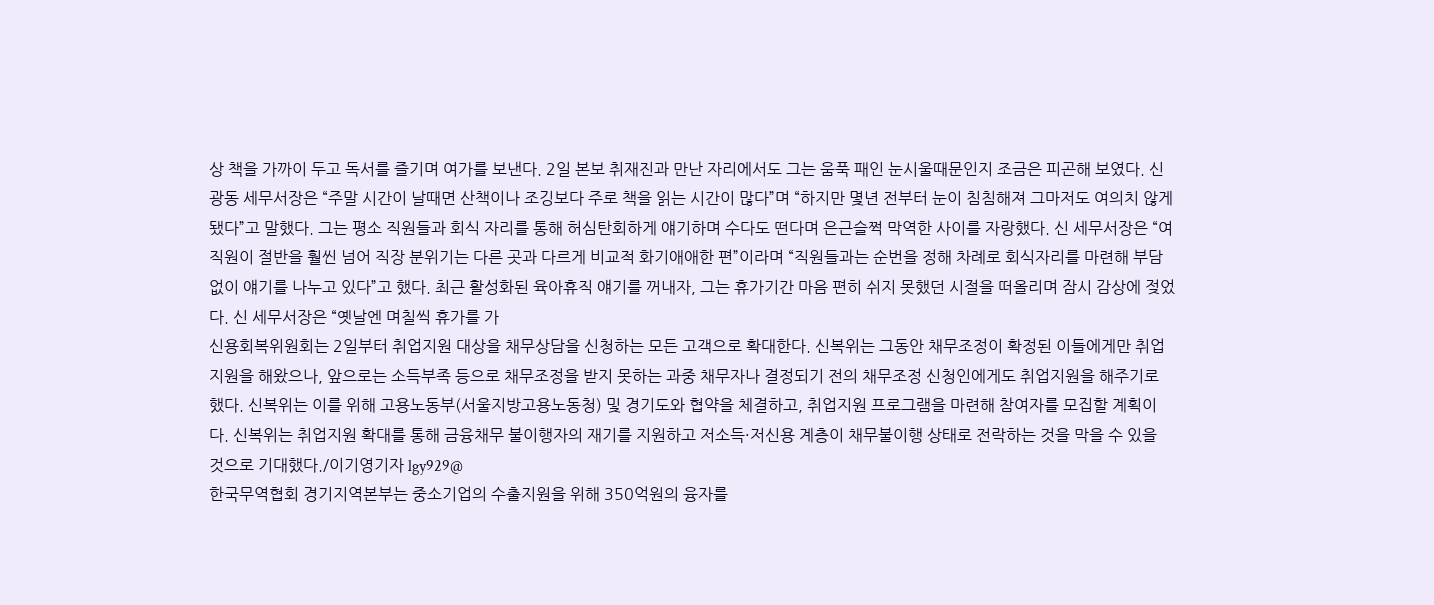상 책을 가까이 두고 독서를 즐기며 여가를 보낸다. 2일 본보 취재진과 만난 자리에서도 그는 움푹 패인 눈시울때문인지 조금은 피곤해 보였다. 신광동 세무서장은 “주말 시간이 날때면 산책이나 조깅보다 주로 책을 읽는 시간이 많다”며 “하지만 몇년 전부터 눈이 침침해져 그마저도 여의치 않게 됐다”고 말했다. 그는 평소 직원들과 회식 자리를 통해 허심탄회하게 얘기하며 수다도 떤다며 은근슬쩍 막역한 사이를 자랑했다. 신 세무서장은 “여직원이 절반을 훨씬 넘어 직장 분위기는 다른 곳과 다르게 비교적 화기애애한 편”이라며 “직원들과는 순번을 정해 차례로 회식자리를 마련해 부담없이 얘기를 나누고 있다”고 했다. 최근 활성화된 육아휴직 얘기를 꺼내자, 그는 휴가기간 마음 편히 쉬지 못했던 시절을 떠올리며 잠시 감상에 젖었다. 신 세무서장은 “옛날엔 며칠씩 휴가를 가
신용회복위원회는 2일부터 취업지원 대상을 채무상담을 신청하는 모든 고객으로 확대한다. 신복위는 그동안 채무조정이 확정된 이들에게만 취업지원을 해왔으나, 앞으로는 소득부족 등으로 채무조정을 받지 못하는 과중 채무자나 결정되기 전의 채무조정 신청인에게도 취업지원을 해주기로 했다. 신복위는 이를 위해 고용노동부(서울지방고용노동청) 및 경기도와 협약을 체결하고, 취업지원 프로그램을 마련해 참여자를 모집할 계획이다. 신복위는 취업지원 확대를 통해 금융채무 불이행자의 재기를 지원하고 저소득·저신용 계층이 채무불이행 상태로 전락하는 것을 막을 수 있을 것으로 기대했다./이기영기자 lgy929@
한국무역협회 경기지역본부는 중소기업의 수출지원을 위해 350억원의 융자를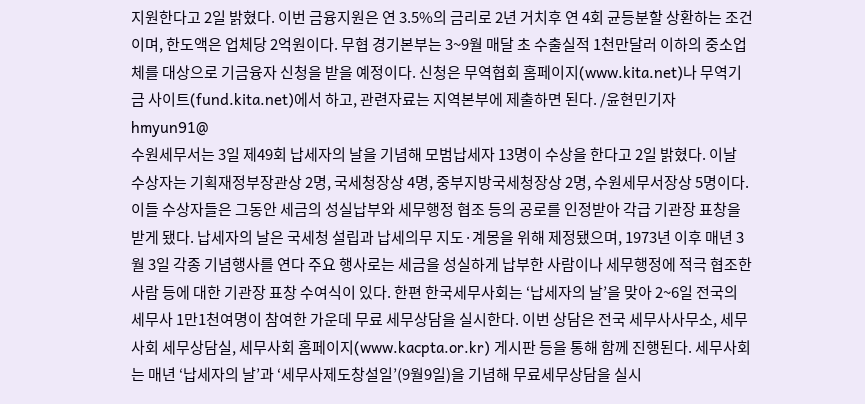지원한다고 2일 밝혔다. 이번 금융지원은 연 3.5%의 금리로 2년 거치후 연 4회 균등분할 상환하는 조건이며, 한도액은 업체당 2억원이다. 무협 경기본부는 3~9월 매달 초 수출실적 1천만달러 이하의 중소업체를 대상으로 기금융자 신청을 받을 예정이다. 신청은 무역협회 홈페이지(www.kita.net)나 무역기금 사이트(fund.kita.net)에서 하고, 관련자료는 지역본부에 제출하면 된다. /윤현민기자 hmyun91@
수원세무서는 3일 제49회 납세자의 날을 기념해 모범납세자 13명이 수상을 한다고 2일 밝혔다. 이날 수상자는 기획재정부장관상 2명, 국세청장상 4명, 중부지방국세청장상 2명, 수원세무서장상 5명이다. 이들 수상자들은 그동안 세금의 성실납부와 세무행정 협조 등의 공로를 인정받아 각급 기관장 표창을 받게 됐다. 납세자의 날은 국세청 설립과 납세의무 지도·계몽을 위해 제정됐으며, 1973년 이후 매년 3월 3일 각종 기념행사를 연다 주요 행사로는 세금을 성실하게 납부한 사람이나 세무행정에 적극 협조한 사람 등에 대한 기관장 표창 수여식이 있다. 한편 한국세무사회는 ‘납세자의 날’을 맞아 2~6일 전국의 세무사 1만1천여명이 참여한 가운데 무료 세무상담을 실시한다. 이번 상담은 전국 세무사사무소, 세무사회 세무상담실, 세무사회 홈페이지(www.kacpta.or.kr) 게시판 등을 통해 함께 진행된다. 세무사회는 매년 ‘납세자의 날’과 ‘세무사제도창설일’(9월9일)을 기념해 무료세무상담을 실시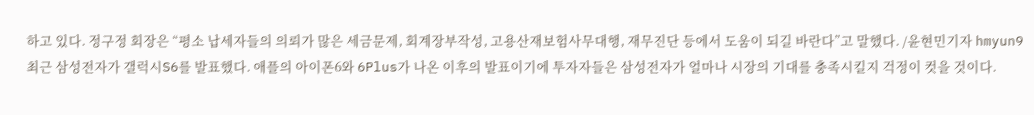하고 있다. 정구정 회장은 “평소 납세자들의 의뢰가 많은 세금문제, 회계장부작성, 고용산재보험사무대행, 재무진단 등에서 도움이 되길 바란다”고 말했다. /윤현민기자 hmyun9
최근 삼성전자가 갤럭시S6를 발표했다. 애플의 아이폰6와 6Plus가 나온 이후의 발표이기에 투자자들은 삼성전자가 얼마나 시장의 기대를 충족시킬지 걱정이 컷을 것이다.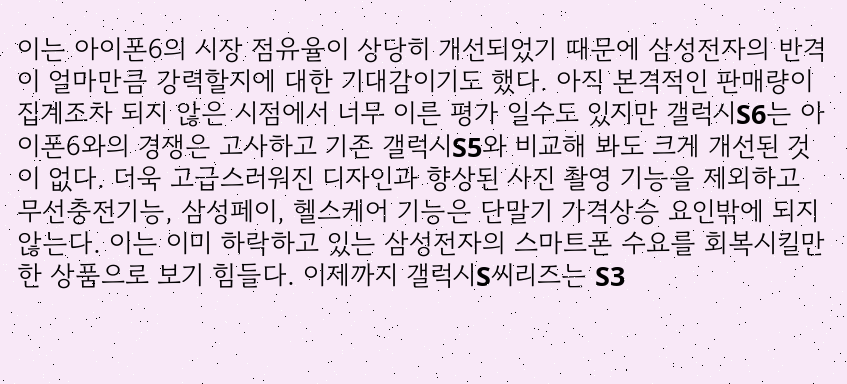이는 아이폰6의 시장 점유율이 상당히 개선되었기 때문에 삼성전자의 반격이 얼마만큼 강력할지에 대한 기대감이기도 했다. 아직 본격적인 판매량이 집계조차 되지 않은 시점에서 너무 이른 평가 일수도 있지만 갤럭시S6는 아이폰6와의 경쟁은 고사하고 기존 갤럭시S5와 비교해 봐도 크게 개선된 것이 없다. 더욱 고급스러워진 디자인과 향상된 사진 촬영 기능을 제외하고 무선충전기능, 삼성페이, 헬스케어 기능은 단말기 가격상승 요인밖에 되지 않는다. 이는 이미 하락하고 있는 삼성전자의 스마트폰 수요를 회복시킬만한 상품으로 보기 힘들다. 이제까지 갤럭시S씨리즈는 S3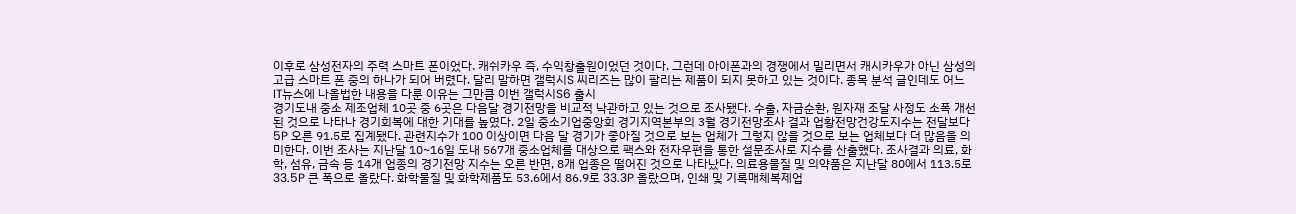이후로 삼성전자의 주력 스마트 폰이었다. 캐쉬카우 즉, 수익창출원이었던 것이다. 그런데 아이폰과의 경쟁에서 밀리면서 캐시카우가 아닌 삼성의 고급 스마트 폰 중의 하나가 되어 버렸다. 달리 말하면 갤럭시S 씨리즈는 많이 팔리는 제품이 되지 못하고 있는 것이다. 종목 분석 글인데도 어느 IT뉴스에 나올법한 내용을 다룬 이유는 그만큼 이번 갤럭시S6 출시
경기도내 중소 제조업체 10곳 중 6곳은 다음달 경기전망을 비교적 낙관하고 있는 것으로 조사됐다. 수출, 자금순환, 원자재 조달 사정도 소폭 개선된 것으로 나타나 경기회복에 대한 기대를 높였다. 2일 중소기업중앙회 경기지역본부의 3월 경기전망조사 결과 업황전망건강도지수는 전달보다 5P 오른 91.5로 집계됐다. 관련지수가 100 이상이면 다음 달 경기가 좋아질 것으로 보는 업체가 그렇지 않을 것으로 보는 업체보다 더 많음을 의미한다. 이번 조사는 지난달 10~16일 도내 567개 중소업체를 대상으로 팩스와 전자우편을 통한 설문조사로 지수를 산출했다. 조사결과 의료, 화학, 섬유, 금속 등 14개 업종의 경기전망 지수는 오른 반면, 8개 업종은 떨어진 것으로 나타났다. 의료용물질 및 의약품은 지난달 80에서 113.5로 33.5P 큰 폭으로 올랐다. 화학물질 및 화학제품도 53.6에서 86.9로 33.3P 올랐으며, 인쇄 및 기록매체복제업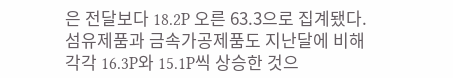은 전달보다 18.2P 오른 63.3으로 집계됐다. 섬유제품과 금속가공제품도 지난달에 비해 각각 16.3P와 15.1P씩 상승한 것으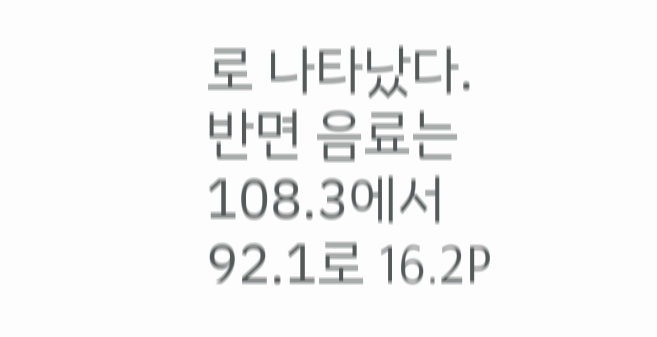로 나타났다. 반면 음료는 108.3에서 92.1로 16.2P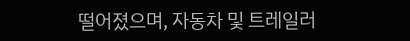떨어졌으며, 자동차 및 트레일러